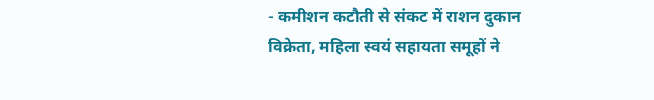- कमीशन कटौती से संकट में राशन दुकान विक्रेता, महिला स्वयं सहायता समूहों ने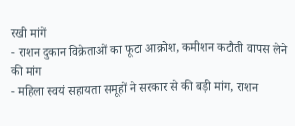रखी मांगें
- राशन दुकान विक्रेताओं का फूटा आक्रोश, कमीशन कटौती वापस लेने की मांग
- महिला स्वयं सहायता समूहों ने सरकार से की बड़ी मांग, राशन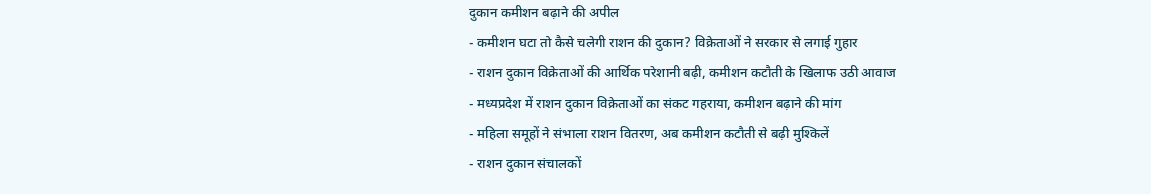दुकान कमीशन बढ़ाने की अपील
- कमीशन घटा तो कैसे चलेगी राशन की दुकान? विक्रेताओं ने सरकार से लगाई गुहार
- राशन दुकान विक्रेताओं की आर्थिक परेशानी बढ़ी, कमीशन कटौती के खिलाफ उठी आवाज
- मध्यप्रदेश में राशन दुकान विक्रेताओं का संकट गहराया, कमीशन बढ़ाने की मांग
- महिला समूहों ने संभाला राशन वितरण, अब कमीशन कटौती से बढ़ी मुश्किलें
- राशन दुकान संचालकों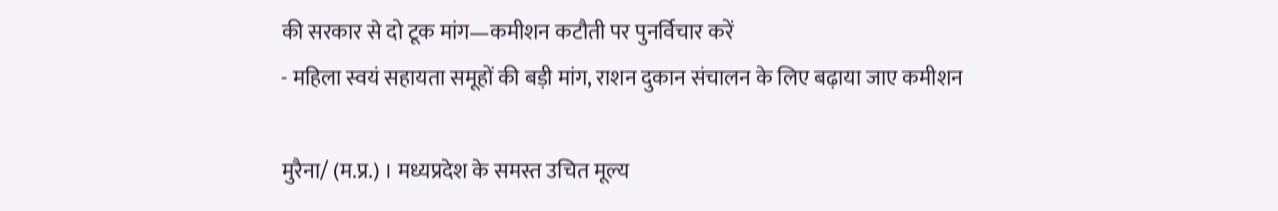की सरकार से दो टूक मांग—कमीशन कटौती पर पुनर्विचार करें
- महिला स्वयं सहायता समूहों की बड़ी मांग, राशन दुकान संचालन के लिए बढ़ाया जाए कमीशन

मुरैना/ (म.प्र.) । मध्यप्रदेश के समस्त उचित मूल्य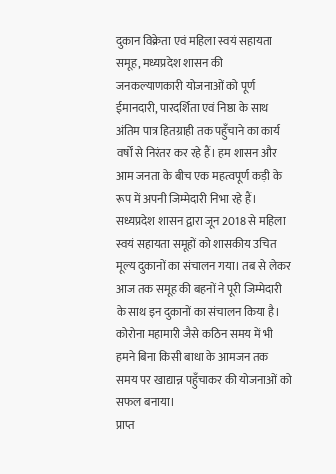दुकान विक्रेता एवं महिला स्वयं सहायता समूह, मध्यप्रदेश शासन की जनकल्याणकारी योजनाओं को पूर्ण ईमानदारी, पारदर्शिता एवं निष्ठा के साथ अंतिम पात्र हितग्राही तक पहुँचाने का कार्य वर्षों से निरंतर कर रहे हैं। हम शासन और आम जनता के बीच एक महत्वपूर्ण कड़ी के रूप में अपनी जिम्मेदारी निभा रहे हैं।
सध्यप्रदेश शासन द्वारा जून 2018 से महिला स्वयं सहायता समूहों को शासकीय उचित मूल्य दुकानों का संचालन गया। तब से लेकर आज तक समूह की बहनों ने पूरी जिम्मेदारी के साथ इन दुकानों का संचालन किया है। कोरोना महामारी जैसे कठिन समय में भी हमने बिना किसी बाधा के आमजन तक समय पर खाद्यान्न पहुँचाकर की योजनाओं को सफल बनाया।
प्राप्त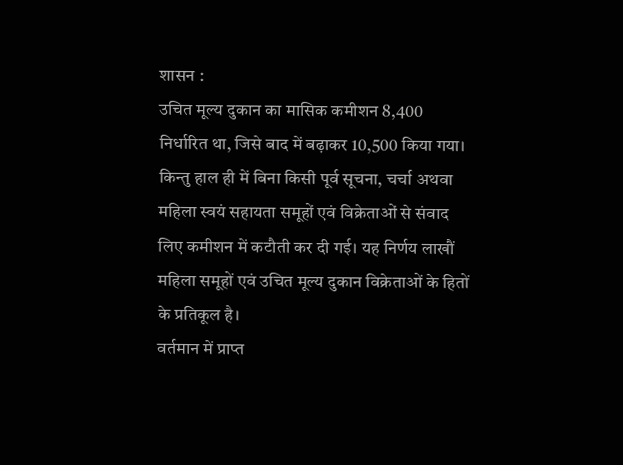शासन :
उचित मूल्य दुकान का मासिक कमीशन 8,400 निर्धारित था, जिसे बाद में बढ़ाकर 10,500 किया गया। किन्तु हाल ही में बिना किसी पूर्व सूचना, चर्चा अथवा महिला स्वयं सहायता समूहों एवं विक्रेताओं से संवाद लिए कमीशन में कटौती कर दी गई। यह निर्णय लाखौं महिला समूहों एवं उचित मूल्य दुकान विक्रेताओं के हितों के प्रतिकूल है।
वर्तमान में प्राप्त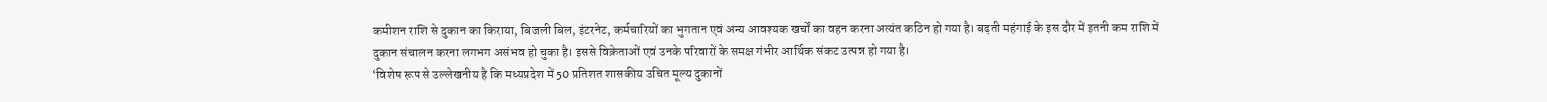कमीशन राशि से दुकान का किराया, बिजली बिल, इंटरनेट, कर्मचारियों का भुगतान एवं अन्य आवश्यक खर्चों का वहन करना अत्यंत कठिन हो गया है। बढ़ती महंगाई के इस दौर में इतनी कम राशि में दुकान संचालन करना लगभग असंभव हो चुका है। इससे विक्रेताओं एवं उनके परिवारों के समक्ष गंभीर आर्थिक संकट उत्पन्न हो गया है।
‘विशेष रूप से उल्लेखनीय है कि मध्यप्रदेश में 50 प्रतिशत शासकीय उचित मूल्य दुकानों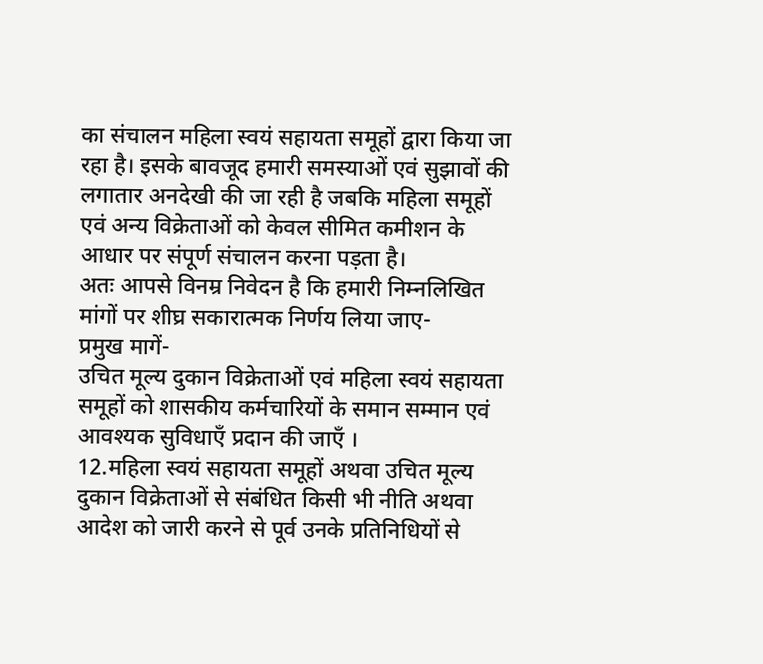का संचालन महिला स्वयं सहायता समूहों द्वारा किया जा रहा है। इसके बावजूद हमारी समस्याओं एवं सुझावों की लगातार अनदेखी की जा रही है जबकि महिला समूहों एवं अन्य विक्रेताओं को केवल सीमित कमीशन के आधार पर संपूर्ण संचालन करना पड़ता है।
अतः आपसे विनम्र निवेदन है कि हमारी निम्नलिखित मांगों पर शीघ्र सकारात्मक निर्णय लिया जाए-
प्रमुख मागें-
उचित मूल्य दुकान विक्रेताओं एवं महिला स्वयं सहायता समूहों को शासकीय कर्मचारियों के समान सम्मान एवं आवश्यक सुविधाएँ प्रदान की जाएँ ।
12.महिला स्वयं सहायता समूहों अथवा उचित मूल्य दुकान विक्रेताओं से संबंधित किसी भी नीति अथवा आदेश को जारी करने से पूर्व उनके प्रतिनिधियों से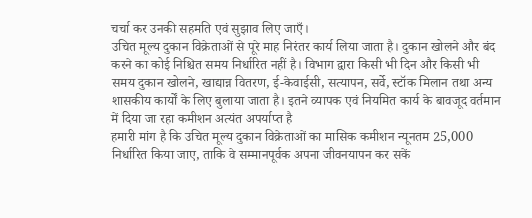चर्चा कर उनकी सहमति एवं सुझाव लिए जाएँ।
उचित मूल्य दुकान विक्रेताओं से पूरे माह निरंतर कार्य लिया जाता है। दुकान खोलने और बंद करने का कोई निश्चित समय निर्धारित नहीं है। विभाग द्वारा किसी भी दिन और किसी भी समय दुकान खोलने, खाद्यान्न वितरण, ई-केवाईसी, सत्यापन, सर्वे, स्टॉक मिलान तथा अन्य शासकीय कार्यों के लिए बुलाया जाता है। इतने व्यापक एवं नियमित कार्य के बावजूद वर्तमान में दिया जा रहा कमीशन अत्यंत अपर्याप्त है
हमारी मांग है कि उचित मूल्य दुकान विक्रेताओं का मासिक कमीशन न्यूनतम 25,000 निर्धारित किया जाए, ताकि वे सम्मानपूर्वक अपना जीवनयापन कर सकें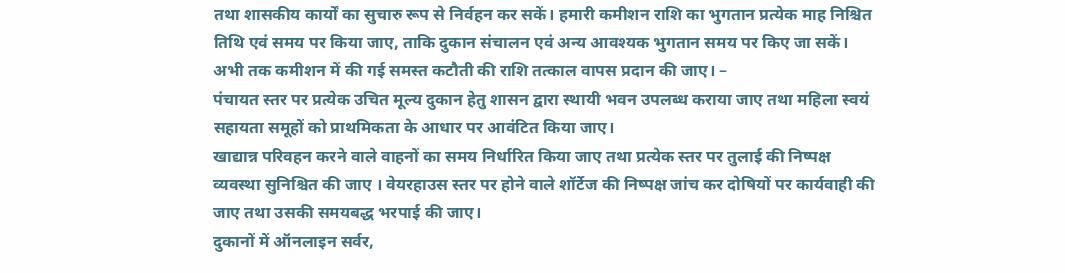तथा शासकीय कार्यों का सुचारु रूप से निर्वहन कर सकें। हमारी कमीशन राशि का भुगतान प्रत्येक माह निश्चित तिथि एवं समय पर किया जाए, ताकि दुकान संचालन एवं अन्य आवश्यक भुगतान समय पर किए जा सकें। अभी तक कमीशन में की गई समस्त कटौती की राशि तत्काल वापस प्रदान की जाए। –
पंचायत स्तर पर प्रत्येक उचित मूल्य दुकान हेतु शासन द्वारा स्थायी भवन उपलब्ध कराया जाए तथा महिला स्वयं सहायता समूहों को प्राथमिकता के आधार पर आवंटित किया जाए।
खाद्यान्न परिवहन करने वाले वाहनों का समय निर्धारित किया जाए तथा प्रत्येक स्तर पर तुलाई की निष्पक्ष व्यवस्था सुनिश्चित की जाए । वेयरहाउस स्तर पर होने वाले शॉर्टेज की निष्पक्ष जांच कर दोषियों पर कार्यवाही की जाए तथा उसकी समयबद्ध भरपाई की जाए।
दुकानों में ऑनलाइन सर्वर,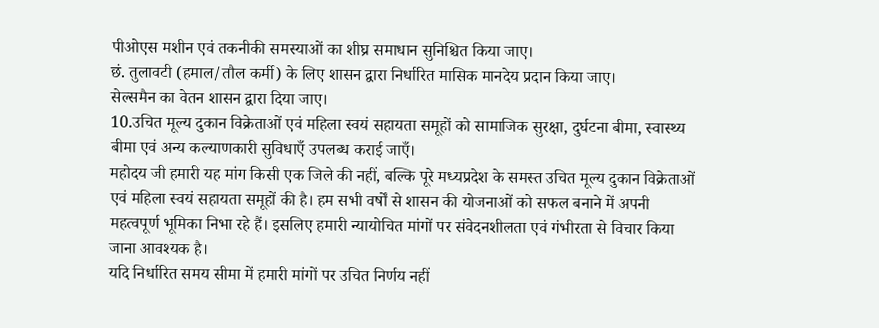पीओएस मशीन एवं तकनीकी समस्याओं का शीघ्र समाधान सुनिश्चित किया जाए।
छं. तुलावटी (हमाल/तौल कर्मी) के लिए शासन द्वारा निर्धारित मासिक मानदेय प्रदान किया जाए।
सेल्समैन का वेतन शासन द्वारा दिया जाए।
10.उचित मूल्य दुकान विक्रेताओं एवं महिला स्वयं सहायता समूहों को सामाजिक सुरक्षा, दुर्घटना बीमा, स्वास्थ्य बीमा एवं अन्य कल्याणकारी सुविधाएँ उपलब्ध कराई जाएँ।
महोदय जी हमारी यह मांग किसी एक जिले की नहीं, बल्कि पूरे मध्यप्रदेश के समस्त उचित मूल्य दुकान विक्रेताओं एवं महिला स्वयं सहायता समूहों की है। हम सभी वर्षों से शासन की योजनाओं को सफल बनाने में अपनी महत्वपूर्ण भूमिका निभा रहे हैं। इसलिए हमारी न्यायोचित मांगों पर संवेदनशीलता एवं गंभीरता से विचार किया जाना आवश्यक है।
यदि निर्धारित समय सीमा में हमारी मांगों पर उचित निर्णय नहीं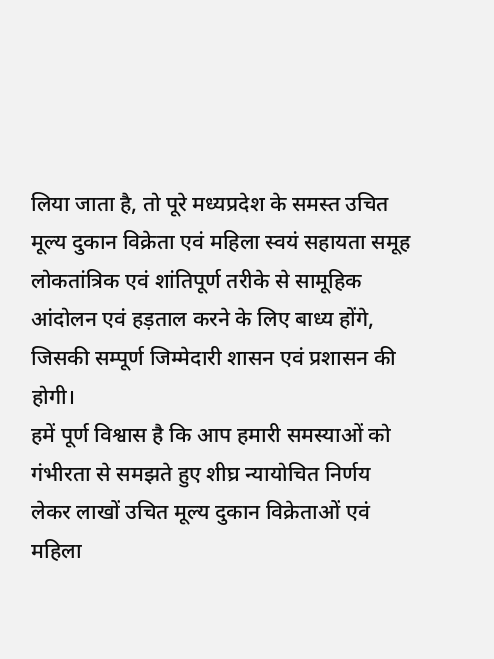लिया जाता है, तो पूरे मध्यप्रदेश के समस्त उचित मूल्य दुकान विक्रेता एवं महिला स्वयं सहायता समूह लोकतांत्रिक एवं शांतिपूर्ण तरीके से सामूहिक आंदोलन एवं हड़ताल करने के लिए बाध्य होंगे, जिसकी सम्पूर्ण जिम्मेदारी शासन एवं प्रशासन की होगी।
हमें पूर्ण विश्वास है कि आप हमारी समस्याओं को गंभीरता से समझते हुए शीघ्र न्यायोचित निर्णय लेकर लाखों उचित मूल्य दुकान विक्रेताओं एवं महिला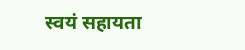स्वयं सहायता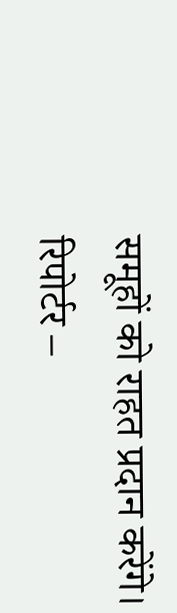समूहों को राहत प्रदान करेंगे।
रिपोर्टर –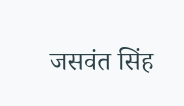जसवंत सिंह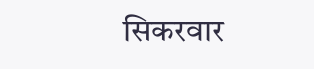सिकरवार